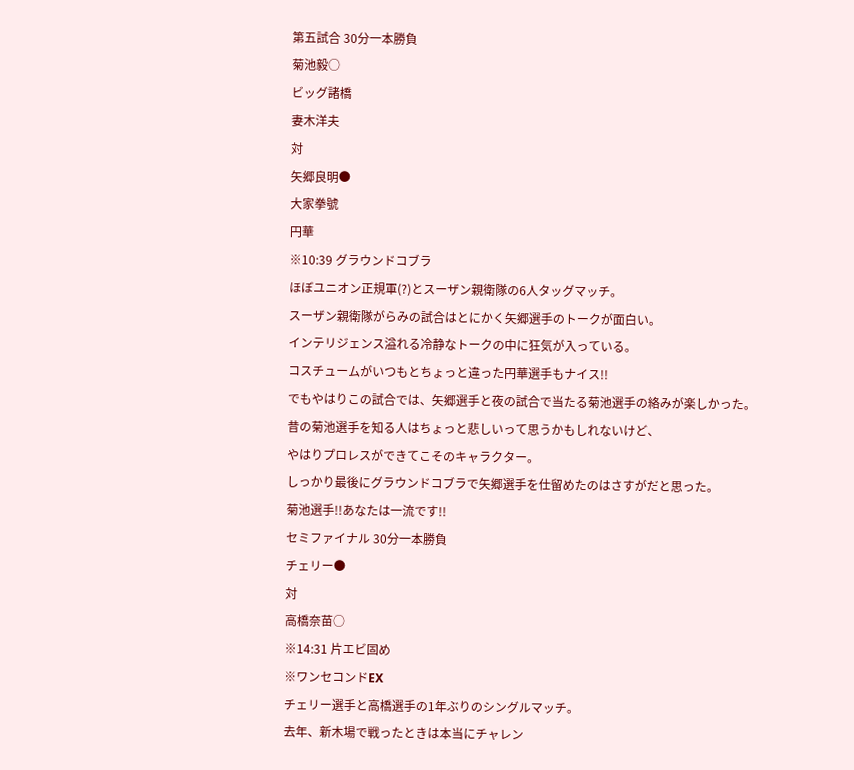第五試合 30分一本勝負
菊池毅○
ビッグ諸橋
妻木洋夫
対
矢郷良明●
大家拳號
円華
※10:39 グラウンドコブラ
ほぼユニオン正規軍(?)とスーザン親衛隊の6人タッグマッチ。
スーザン親衛隊がらみの試合はとにかく矢郷選手のトークが面白い。
インテリジェンス溢れる冷静なトークの中に狂気が入っている。
コスチュームがいつもとちょっと違った円華選手もナイス!!
でもやはりこの試合では、矢郷選手と夜の試合で当たる菊池選手の絡みが楽しかった。
昔の菊池選手を知る人はちょっと悲しいって思うかもしれないけど、
やはりプロレスができてこそのキャラクター。
しっかり最後にグラウンドコブラで矢郷選手を仕留めたのはさすがだと思った。
菊池選手!!あなたは一流です!!
セミファイナル 30分一本勝負
チェリー●
対
高橋奈苗○
※14:31 片エビ固め
※ワンセコンドEX
チェリー選手と高橋選手の1年ぶりのシングルマッチ。
去年、新木場で戦ったときは本当にチャレン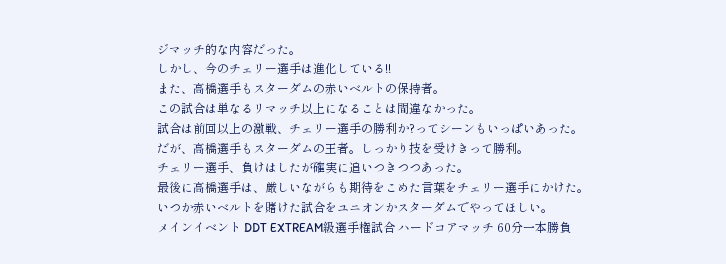ジマッチ的な内容だった。
しかし、今のチェリー選手は進化している!!
また、高橋選手もスターダムの赤いベルトの保持者。
この試合は単なるリマッチ以上になることは間違なかった。
試合は前回以上の激戦、チェリー選手の勝利か?ってシーンもいっぱいあった。
だが、高橋選手もスターダムの王者。しっかり技を受けきって勝利。
チェリー選手、負けはしたが確実に追いつきつつあった。
最後に高橋選手は、厳しいながらも期待をこめた言葉をチェリー選手にかけた。
いつか赤いベルトを賭けた試合をユニオンかスターダムでやってほしい。
メインイベント DDT EXTREAM級選手権試合 ハードコアマッチ 60分一本勝負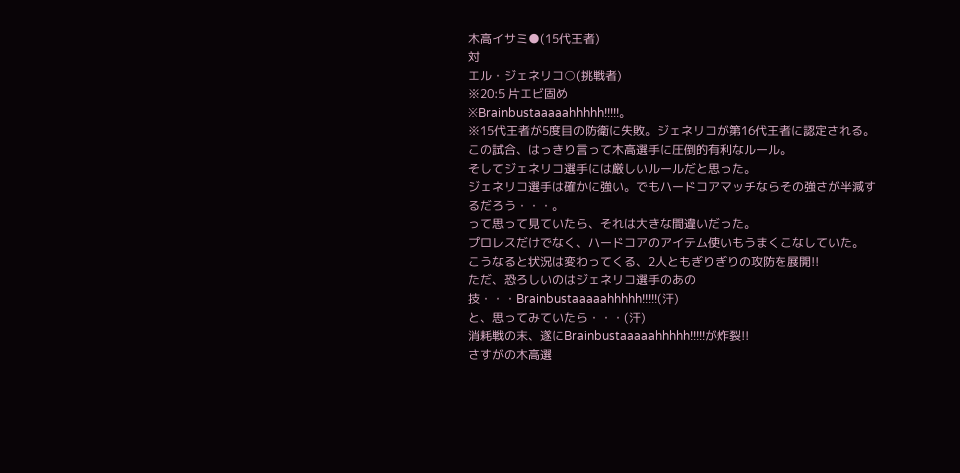木高イサミ●(15代王者)
対
エル・ジェネリコ○(挑戦者)
※20:5 片エビ固め
※Brainbustaaaaahhhhh!!!!!。
※15代王者が5度目の防衛に失敗。ジェネリコが第16代王者に認定される。
この試合、はっきり言って木高選手に圧倒的有利なルール。
そしてジェネリコ選手には厳しいルールだと思った。
ジェネリコ選手は確かに強い。でもハードコアマッチならその強さが半減するだろう・・・。
って思って見ていたら、それは大きな間違いだった。
プロレスだけでなく、ハードコアのアイテム使いもうまくこなしていた。
こうなると状況は変わってくる、2人ともぎりぎりの攻防を展開!!
ただ、恐ろしいのはジェネリコ選手のあの技・・・Brainbustaaaaahhhhh!!!!!(汗)
と、思ってみていたら・・・(汗)
消耗戦の末、遂にBrainbustaaaaahhhhh!!!!!が炸裂!!
さすがの木高選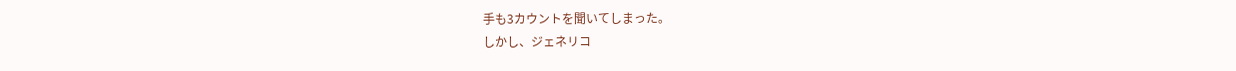手も3カウントを聞いてしまった。
しかし、ジェネリコ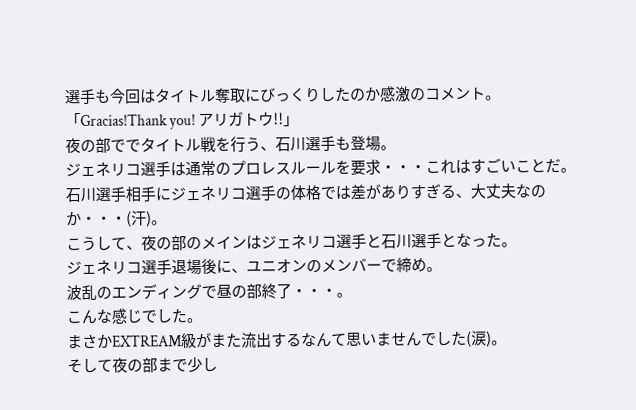選手も今回はタイトル奪取にびっくりしたのか感激のコメント。
「Gracias!Thank you! アリガトウ!!」
夜の部ででタイトル戦を行う、石川選手も登場。
ジェネリコ選手は通常のプロレスルールを要求・・・これはすごいことだ。
石川選手相手にジェネリコ選手の体格では差がありすぎる、大丈夫なのか・・・(汗)。
こうして、夜の部のメインはジェネリコ選手と石川選手となった。
ジェネリコ選手退場後に、ユニオンのメンバーで締め。
波乱のエンディングで昼の部終了・・・。
こんな感じでした。
まさかEXTREAM級がまた流出するなんて思いませんでした(涙)。
そして夜の部まで少し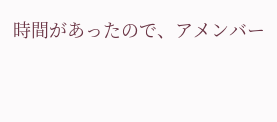時間があったので、アメンバー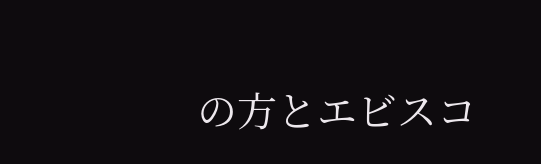の方とエビスコ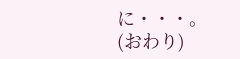に・・・。
(おわり)